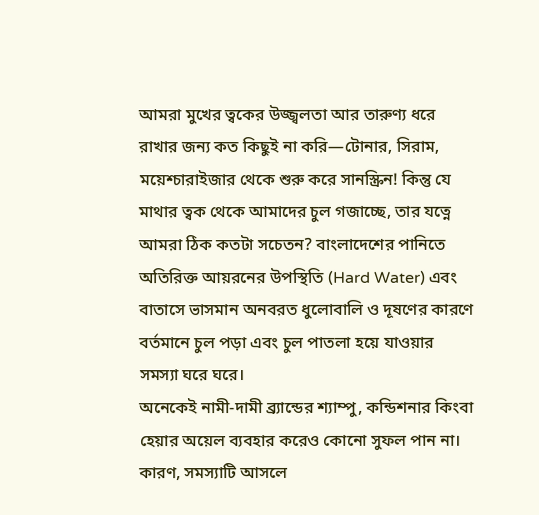আমরা মুখের ত্বকের উজ্জ্বলতা আর তারুণ্য ধরে রাখার জন্য কত কিছুই না করি—টোনার, সিরাম, ময়েশ্চারাইজার থেকে শুরু করে সানস্ক্রিন! কিন্তু যে মাথার ত্বক থেকে আমাদের চুল গজাচ্ছে, তার যত্নে আমরা ঠিক কতটা সচেতন? বাংলাদেশের পানিতে অতিরিক্ত আয়রনের উপস্থিতি (Hard Water) এবং বাতাসে ভাসমান অনবরত ধুলোবালি ও দূষণের কারণে বর্তমানে চুল পড়া এবং চুল পাতলা হয়ে যাওয়ার সমস্যা ঘরে ঘরে।
অনেকেই নামী-দামী ব্র্যান্ডের শ্যাম্পু, কন্ডিশনার কিংবা হেয়ার অয়েল ব্যবহার করেও কোনো সুফল পান না। কারণ, সমস্যাটি আসলে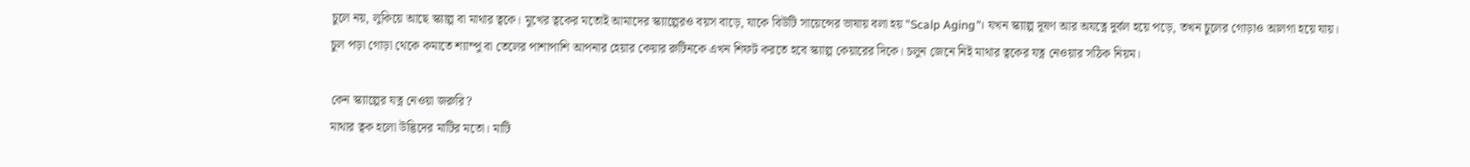চুলে নয়, লুকিয়ে আছে স্ক্যাল্প বা মাথার ত্বকে। মুখের ত্বকের মতোই আমাদের স্ক্যাল্পেরও বয়স বাড়ে, যাকে বিউটি সায়েন্সের ভাষায় বলা হয় "Scalp Aging"। যখন স্ক্যাল্প দূষণ আর অযত্নে দুর্বল হয়ে পড়ে, তখন চুলের গোড়াও আলগা হয়ে যায়।
চুল পড়া গোড়া থেকে কমাতে শ্যাম্পু বা তেলের পাশাপাশি আপনার হেয়ার কেয়ার রুটিনকে এখন শিফট করতে হবে স্ক্যাল্প কেয়ারের দিকে। চলুন জেনে নিই মাথার ত্বকের যত্ন নেওয়ার সঠিক নিয়ম।

কেন স্ক্যাল্পের যত্ন নেওয়া জরুরি?
মাথার ত্বক হলো উদ্ভিদের মাটির মতো। মাটি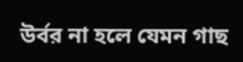উর্বর না হলে যেমন গাছ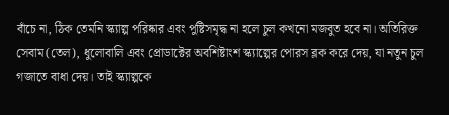বাঁচে না, ঠিক তেমনি স্ক্যাল্প পরিষ্কার এবং পুষ্টিসমৃদ্ধ না হলে চুল কখনো মজবুত হবে না। অতিরিক্ত সেবাম (তেল), ধুলোবালি এবং প্রোডাক্টের অবশিষ্টাংশ স্ক্যাল্পের পোরস ব্লক করে দেয়, যা নতুন চুল গজাতে বাধা দেয়। তাই স্ক্যাল্পকে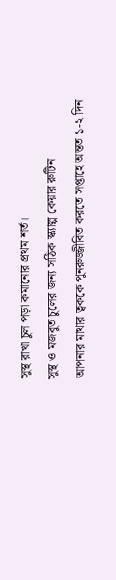সুস্থ রাখা চুল পড়া কমানোর প্রথম শর্ত।
সুস্থ ও মজবুত চুলের জন্য সঠিক স্ক্যাল্প কেয়ার রুটিন
আপনার মাথার ত্বককে পুনরুজ্জীবিত করতে সপ্তাহে অন্তত ১-২ দিন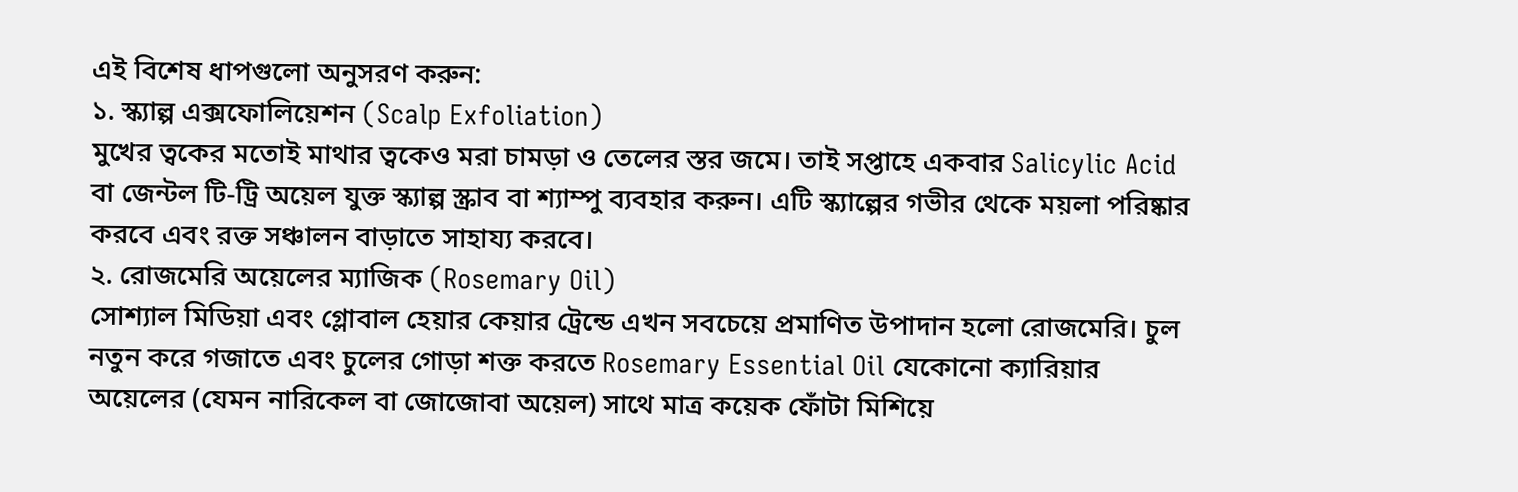এই বিশেষ ধাপগুলো অনুসরণ করুন:
১. স্ক্যাল্প এক্সফোলিয়েশন (Scalp Exfoliation)
মুখের ত্বকের মতোই মাথার ত্বকেও মরা চামড়া ও তেলের স্তর জমে। তাই সপ্তাহে একবার Salicylic Acid বা জেন্টল টি-ট্রি অয়েল যুক্ত স্ক্যাল্প স্ক্রাব বা শ্যাম্পু ব্যবহার করুন। এটি স্ক্যাল্পের গভীর থেকে ময়লা পরিষ্কার করবে এবং রক্ত সঞ্চালন বাড়াতে সাহায্য করবে।
২. রোজমেরি অয়েলের ম্যাজিক (Rosemary Oil)
সোশ্যাল মিডিয়া এবং গ্লোবাল হেয়ার কেয়ার ট্রেন্ডে এখন সবচেয়ে প্রমাণিত উপাদান হলো রোজমেরি। চুল নতুন করে গজাতে এবং চুলের গোড়া শক্ত করতে Rosemary Essential Oil যেকোনো ক্যারিয়ার অয়েলের (যেমন নারিকেল বা জোজোবা অয়েল) সাথে মাত্র কয়েক ফোঁটা মিশিয়ে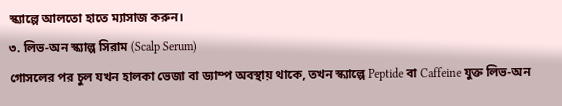স্ক্যাল্পে আলতো হাতে ম্যাসাজ করুন।
৩. লিভ-অন স্ক্যাল্প সিরাম (Scalp Serum)
গোসলের পর চুল যখন হালকা ভেজা বা ড্যাম্প অবস্থায় থাকে, তখন স্ক্যাল্পে Peptide বা Caffeine যুক্ত লিভ-অন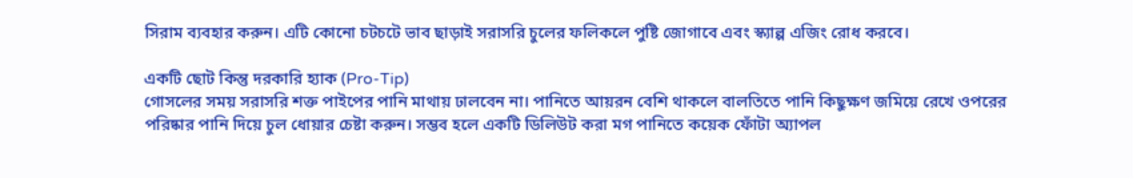সিরাম ব্যবহার করুন। এটি কোনো চটচটে ভাব ছাড়াই সরাসরি চুলের ফলিকলে পুষ্টি জোগাবে এবং স্ক্যাল্প এজিং রোধ করবে।

একটি ছোট কিন্তু দরকারি হ্যাক (Pro-Tip)
গোসলের সময় সরাসরি শক্ত পাইপের পানি মাথায় ঢালবেন না। পানিতে আয়রন বেশি থাকলে বালতিতে পানি কিছুক্ষণ জমিয়ে রেখে ওপরের পরিষ্কার পানি দিয়ে চুল ধোয়ার চেষ্টা করুন। সম্ভব হলে একটি ডিলিউট করা মগ পানিতে কয়েক ফোঁটা অ্যাপল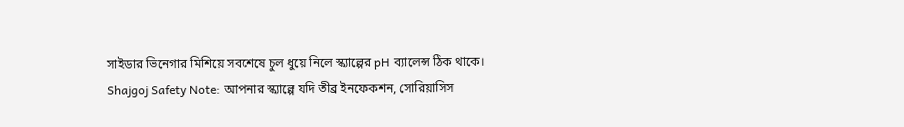সাইডার ভিনেগার মিশিয়ে সবশেষে চুল ধুয়ে নিলে স্ক্যাল্পের pH ব্যালেন্স ঠিক থাকে।
Shajgoj Safety Note: আপনার স্ক্যাল্পে যদি তীব্র ইনফেকশন, সোরিয়াসিস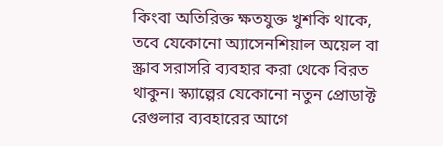কিংবা অতিরিক্ত ক্ষতযুক্ত খুশকি থাকে, তবে যেকোনো অ্যাসেনশিয়াল অয়েল বা স্ক্রাব সরাসরি ব্যবহার করা থেকে বিরত থাকুন। স্ক্যাল্পের যেকোনো নতুন প্রোডাক্ট রেগুলার ব্যবহারের আগে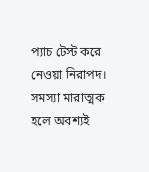প্যাচ টেস্ট করে নেওয়া নিরাপদ। সমস্যা মারাত্মক হলে অবশ্যই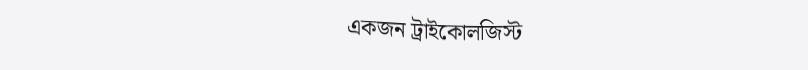একজন ট্রাইকোলজিস্ট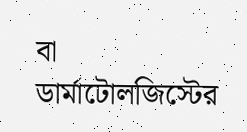বা ডার্মাটোলজিস্টের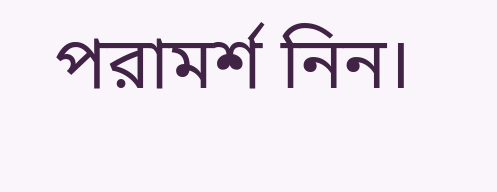পরামর্শ নিন।